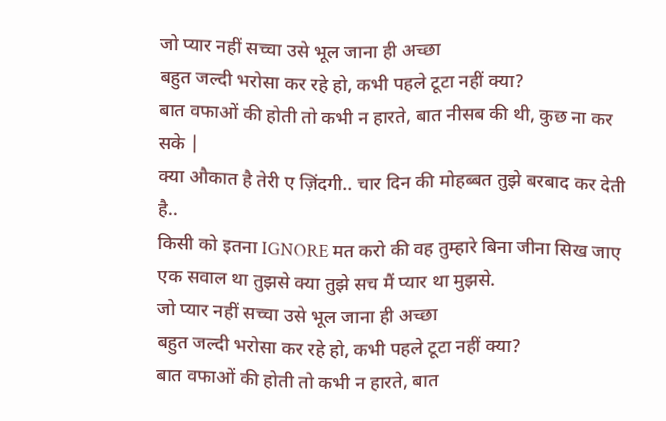जो प्यार नहीं सच्चा उसे भूल जाना ही अच्छा
बहुत जल्दी भरोसा कर रहे हो, कभी पहले टूटा नहीं क्या?
बात वफाओं की होती तो कभी न हारते, बात नीसब की थी, कुछ ना कर सके |
क्या औकात है तेरी ए ज़िंदगी.. चार दिन की मोहब्बत तुझे बरबाद कर देती है..
किसी को इतना IGNORE मत करो की वह तुम्हारे बिना जीना सिख जाए
एक सवाल था तुझसे क्या तुझे सच मैं प्यार था मुझसे.
जो प्यार नहीं सच्चा उसे भूल जाना ही अच्छा
बहुत जल्दी भरोसा कर रहे हो, कभी पहले टूटा नहीं क्या?
बात वफाओं की होती तो कभी न हारते, बात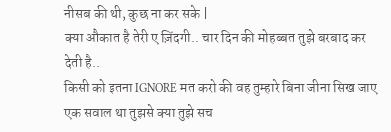नीसब की थी, कुछ ना कर सके |
क्या औकात है तेरी ए ज़िंदगी.. चार दिन की मोहब्बत तुझे बरबाद कर देती है..
किसी को इतना IGNORE मत करो की वह तुम्हारे बिना जीना सिख जाए
एक सवाल था तुझसे क्या तुझे सच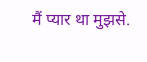मैं प्यार था मुझसे.